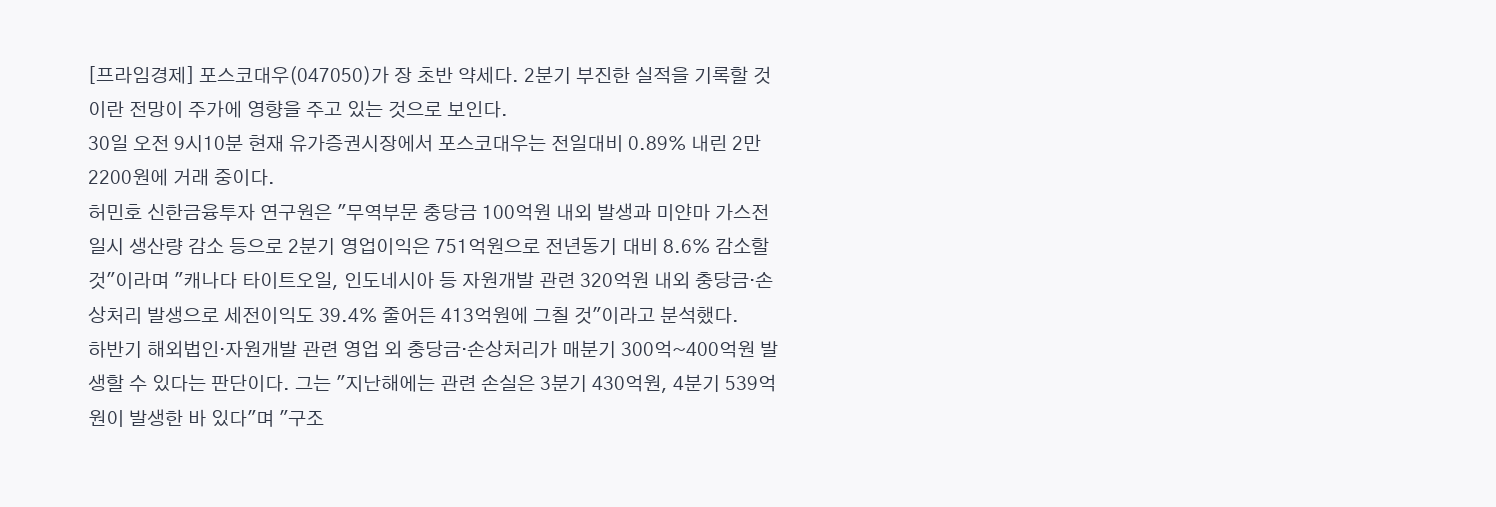[프라임경제] 포스코대우(047050)가 장 초반 약세다. 2분기 부진한 실적을 기록할 것이란 전망이 주가에 영향을 주고 있는 것으로 보인다.
30일 오전 9시10분 현재 유가증권시장에서 포스코대우는 전일대비 0.89% 내린 2만2200원에 거래 중이다.
허민호 신한금융투자 연구원은 "무역부문 충당금 100억원 내외 발생과 미얀마 가스전 일시 생산량 감소 등으로 2분기 영업이익은 751억원으로 전년동기 대비 8.6% 감소할 것"이라며 "캐나다 타이트오일, 인도네시아 등 자원개발 관련 320억원 내외 충당금·손상처리 발생으로 세전이익도 39.4% 줄어든 413억원에 그칠 것"이라고 분석했다.
하반기 해외법인·자원개발 관련 영업 외 충당금·손상처리가 매분기 300억~400억원 발생할 수 있다는 판단이다. 그는 "지난해에는 관련 손실은 3분기 430억원, 4분기 539억원이 발생한 바 있다"며 "구조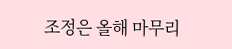조정은 올해 마무리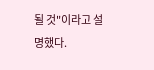될 것"이라고 설명했다.